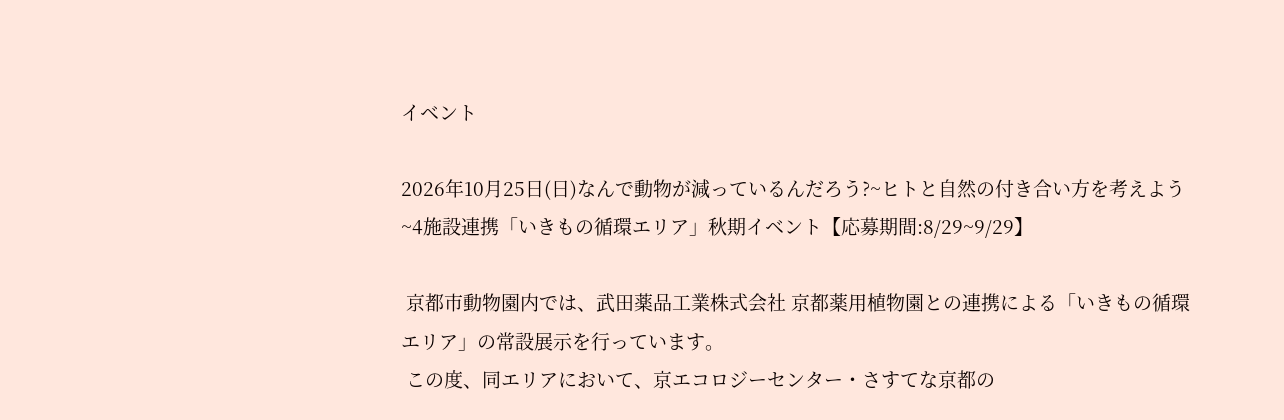イベント

2026年10月25日(日)なんで動物が減っているんだろう?~ヒトと自然の付き合い方を考えよう~4施設連携「いきもの循環エリア」秋期イベント【応募期間:8/29~9/29】

 京都市動物園内では、武田薬品工業株式会社 京都薬用植物園との連携による「いきもの循環エリア」の常設展示を行っています。
 この度、同エリアにおいて、京エコロジーセンター・さすてな京都の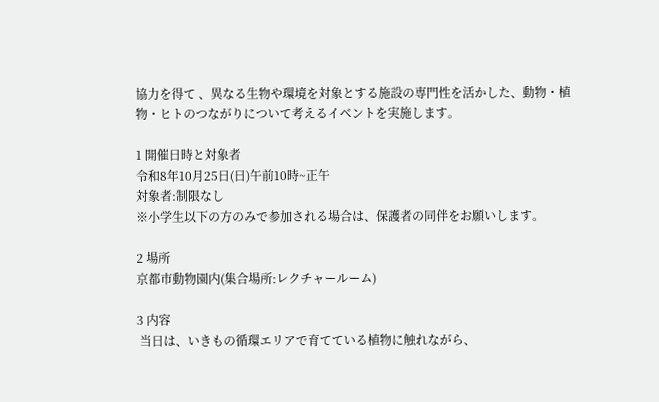協力を得て 、異なる生物や環境を対象とする施設の専門性を活かした、動物・植物・ヒトのつながりについて考えるイベントを実施します。

1 開催日時と対象者
令和8年10月25日(日)午前10時~正午
対象者:制限なし
※小学生以下の方のみで参加される場合は、保護者の同伴をお願いします。

2 場所
京都市動物園内(集合場所:レクチャールーム)

3 内容
 当日は、いきもの循環エリアで育てている植物に触れながら、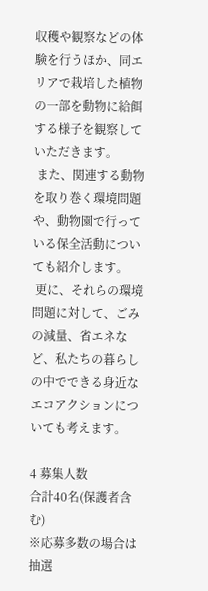収穫や観察などの体験を行うほか、同エリアで栽培した植物の一部を動物に給餌する様子を観察していただきます。
 また、関連する動物を取り巻く環境問題や、動物園で行っている保全活動についても紹介します。
 更に、それらの環境問題に対して、ごみの減量、省エネなど、私たちの暮らしの中でできる身近なエコアクションについても考えます。

4 募集人数
合計40名(保護者含む)
※応募多数の場合は抽選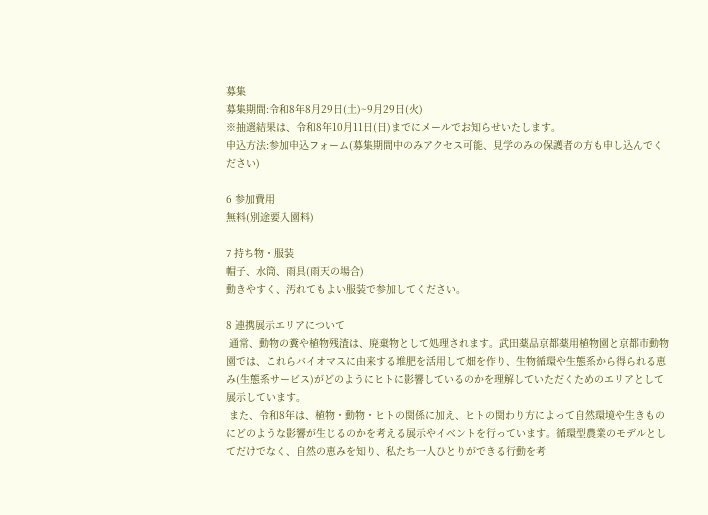募集
募集期間:令和8年8月29日(土)~9月29日(火)
※抽選結果は、令和8年10月11日(日)までにメールでお知らせいたします。
申込方法:参加申込フォーム(募集期間中のみアクセス可能、見学のみの保護者の方も申し込んでください)

6 参加費用
無料(別途要入園料)

7 持ち物・服装
帽子、水筒、雨具(雨天の場合)
動きやすく、汚れてもよい服装で参加してください。

8 連携展示エリアについて
 通常、動物の糞や植物残渣は、廃棄物として処理されます。武田薬品京都薬用植物園と京都市動物園では、これらバイオマスに由来する堆肥を活用して畑を作り、生物循環や生態系から得られる恵み(生態系サービス)がどのようにヒトに影響しているのかを理解していただくためのエリアとして展示しています。
 また、令和8年は、植物・動物・ヒトの関係に加え、ヒトの関わり方によって自然環境や生きものにどのような影響が生じるのかを考える展示やイベントを行っています。循環型農業のモデルとしてだけでなく、自然の恵みを知り、私たち一人ひとりができる行動を考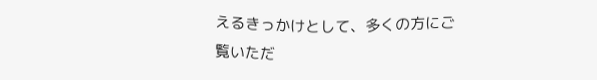えるきっかけとして、多くの方にご覧いただ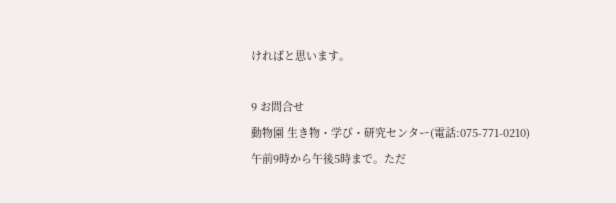ければと思います。

9 お問合せ
動物園 生き物・学び・研究センター(電話:075-771-0210)
午前9時から午後5時まで。ただ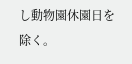し動物園休園日を除く。